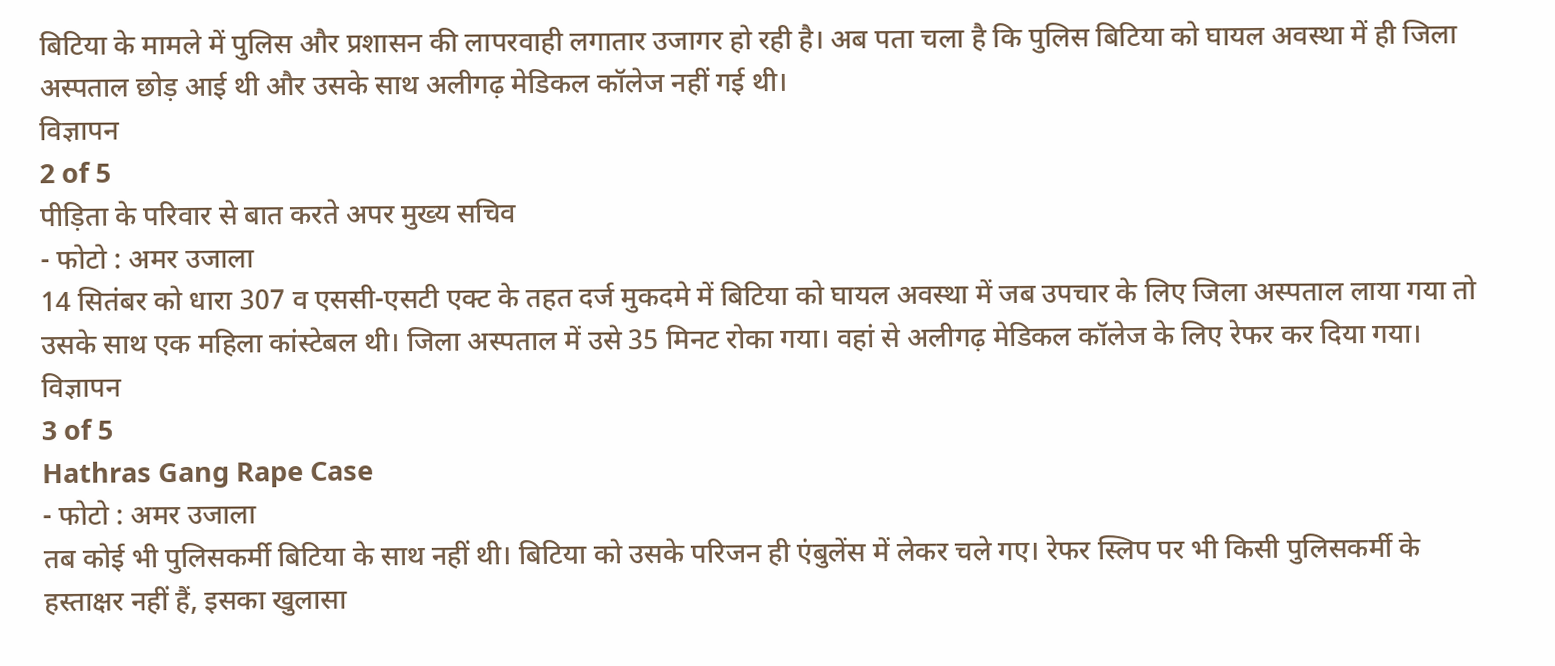बिटिया के मामले में पुलिस और प्रशासन की लापरवाही लगातार उजागर हो रही है। अब पता चला है कि पुलिस बिटिया को घायल अवस्था में ही जिला अस्पताल छोड़ आई थी और उसके साथ अलीगढ़ मेडिकल कॉलेज नहीं गई थी।
विज्ञापन
2 of 5
पीड़िता के परिवार से बात करते अपर मुख्य सचिव
- फोटो : अमर उजाला
14 सितंबर को धारा 307 व एससी-एसटी एक्ट के तहत दर्ज मुकदमे में बिटिया को घायल अवस्था में जब उपचार के लिए जिला अस्पताल लाया गया तो उसके साथ एक महिला कांस्टेबल थी। जिला अस्पताल में उसे 35 मिनट रोका गया। वहां से अलीगढ़ मेडिकल कॉलेज के लिए रेफर कर दिया गया।
विज्ञापन
3 of 5
Hathras Gang Rape Case
- फोटो : अमर उजाला
तब कोई भी पुलिसकर्मी बिटिया के साथ नहीं थी। बिटिया को उसके परिजन ही एंबुलेंस में लेकर चले गए। रेफर स्लिप पर भी किसी पुलिसकर्मी के हस्ताक्षर नहीं हैं, इसका खुलासा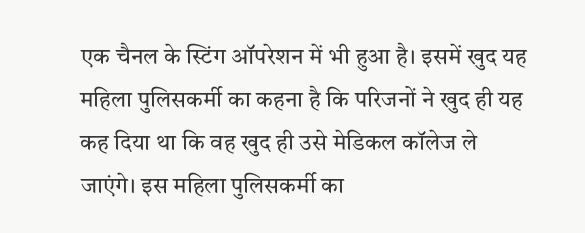एक चैनल के स्टिंग ऑपरेशन में भी हुआ है। इसमें खुद यह महिला पुलिसकर्मी का कहना है कि परिजनों ने खुद ही यह कह दिया था कि वह खुद ही उसे मेडिकल कॉलेज ले जाएंगे। इस महिला पुलिसकर्मी का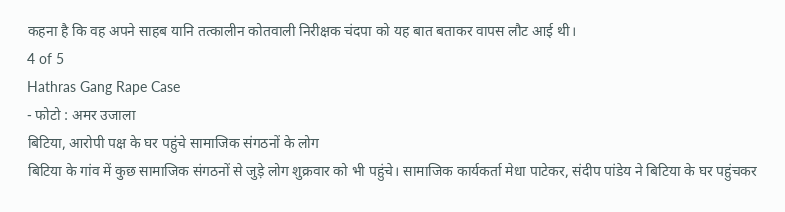कहना है कि वह अपने साहब यानि तत्कालीन कोतवाली निरीक्षक चंदपा को यह बात बताकर वापस लौट आई थी।
4 of 5
Hathras Gang Rape Case
- फोटो : अमर उजाला
बिटिया, आरोपी पक्ष के घर पहुंचे सामाजिक संगठनों के लोग
बिटिया के गांव में कुछ सामाजिक संगठनों से जुड़े लोग शुक्रवार को भी पहुंचे। सामाजिक कार्यकर्ता मेधा पाटेकर, संदीप पांडेय ने बिटिया के घर पहुंचकर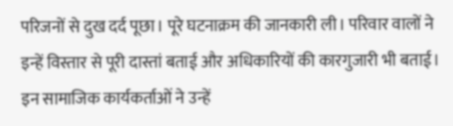परिजनों से दुख दर्द पूछा। पूरे घटनाक्रम की जानकारी ली। परिवार वालों ने इन्हें विस्तार से पूरी दास्तां बताई और अधिकारियों की कारगुजारी भी बताई।
इन सामाजिक कार्यकर्ताओं ने उन्हें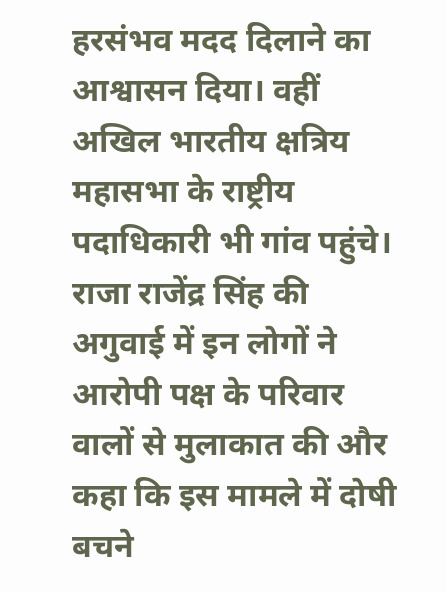हरसंभव मदद दिलाने का आश्वासन दिया। वहीं अखिल भारतीय क्षत्रिय महासभा के राष्ट्रीय पदाधिकारी भी गांव पहुंचे। राजा राजेंद्र सिंह की अगुवाई में इन लोगों ने आरोपी पक्ष के परिवार वालों से मुलाकात की और कहा कि इस मामले में दोषी बचने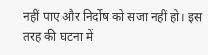नहीं पाए और निर्दोष को सजा नहीं हो। इस तरह की घटना में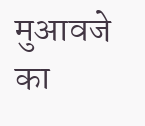मुआवजे का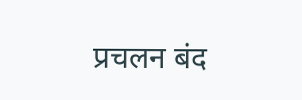प्रचलन बंद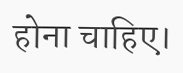होना चाहिए।